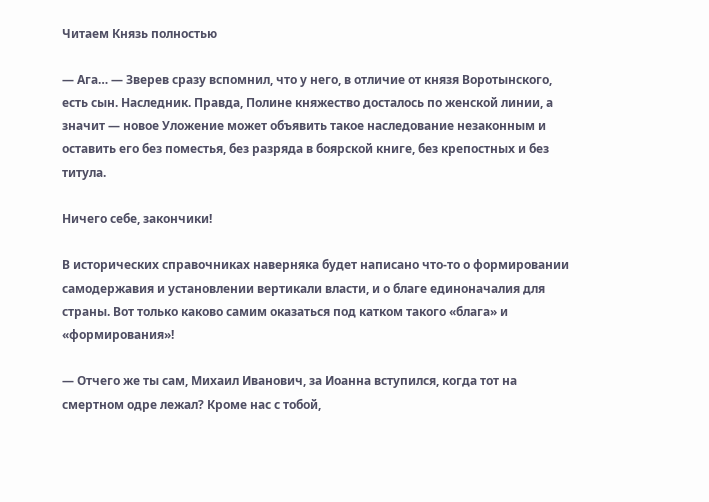Читаем Князь полностью

— Ага… — Зверев сразу вспомнил, что у него, в отличие от князя Воротынского, есть сын. Наследник. Правда, Полине княжество досталось по женской линии, а значит — новое Уложение может объявить такое наследование незаконным и оставить его без поместья, без разряда в боярской книге, без крепостных и без титула.

Ничего себе, закончики!

В исторических справочниках наверняка будет написано что-то о формировании самодержавия и установлении вертикали власти, и о благе единоначалия для страны. Вот только каково самим оказаться под катком такого «блага» и «формирования»!

— Отчего же ты сам, Михаил Иванович, за Иоанна вступился, когда тот на смертном одре лежал? Кроме нас с тобой,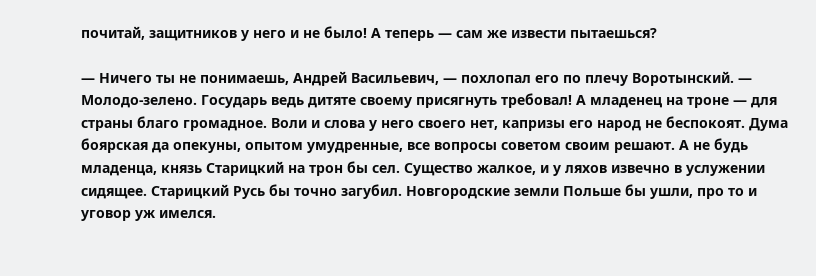почитай, защитников у него и не было! А теперь — сам же извести пытаешься?

— Ничего ты не понимаешь, Андрей Васильевич, — похлопал его по плечу Воротынский. — Молодо-зелено. Государь ведь дитяте своему присягнуть требовал! А младенец на троне — для страны благо громадное. Воли и слова у него своего нет, капризы его народ не беспокоят. Дума боярская да опекуны, опытом умудренные, все вопросы советом своим решают. А не будь младенца, князь Старицкий на трон бы сел. Существо жалкое, и у ляхов извечно в услужении сидящее. Старицкий Русь бы точно загубил. Новгородские земли Польше бы ушли, про то и уговор уж имелся.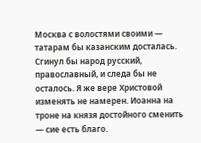Москва с волостями своими — татарам бы казанским досталась. Сгинул бы народ русский, православный, и следа бы не осталось. Я же вере Христовой изменять не намерен. Иоанна на троне на князя достойного сменить — сие есть благо.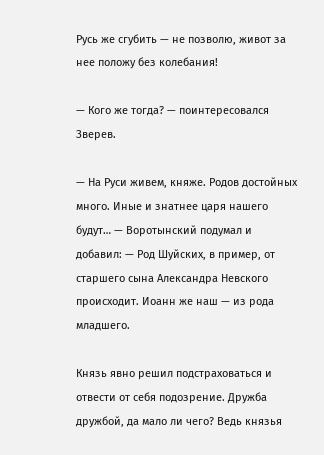Русь же сгубить — не позволю, живот за нее положу без колебания!

— Кого же тогда? — поинтересовался Зверев.

— На Руси живем, княже. Родов достойных много. Иные и знатнее царя нашего будут… — Воротынский подумал и добавил: — Род Шуйских, в пример, от старшего сына Александра Невского происходит. Иоанн же наш — из рода младшего.

Князь явно решил подстраховаться и отвести от себя подозрение. Дружба дружбой, да мало ли чего? Ведь князья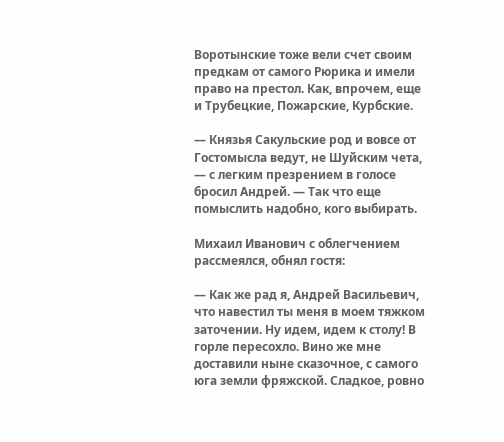Воротынские тоже вели счет своим предкам от самого Рюрика и имели право на престол. Как, впрочем, еще и Трубецкие, Пожарские, Курбские.

— Князья Сакульские род и вовсе от Гостомысла ведут, не Шуйским чета, — с легким презрением в голосе бросил Андрей. — Так что еще помыслить надобно, кого выбирать.

Михаил Иванович с облегчением рассмеялся, обнял гостя:

— Как же рад я, Андрей Васильевич, что навестил ты меня в моем тяжком заточении. Ну идем, идем к столу! В горле пересохло. Вино же мне доставили ныне сказочное, с самого юга земли фряжской. Сладкое, ровно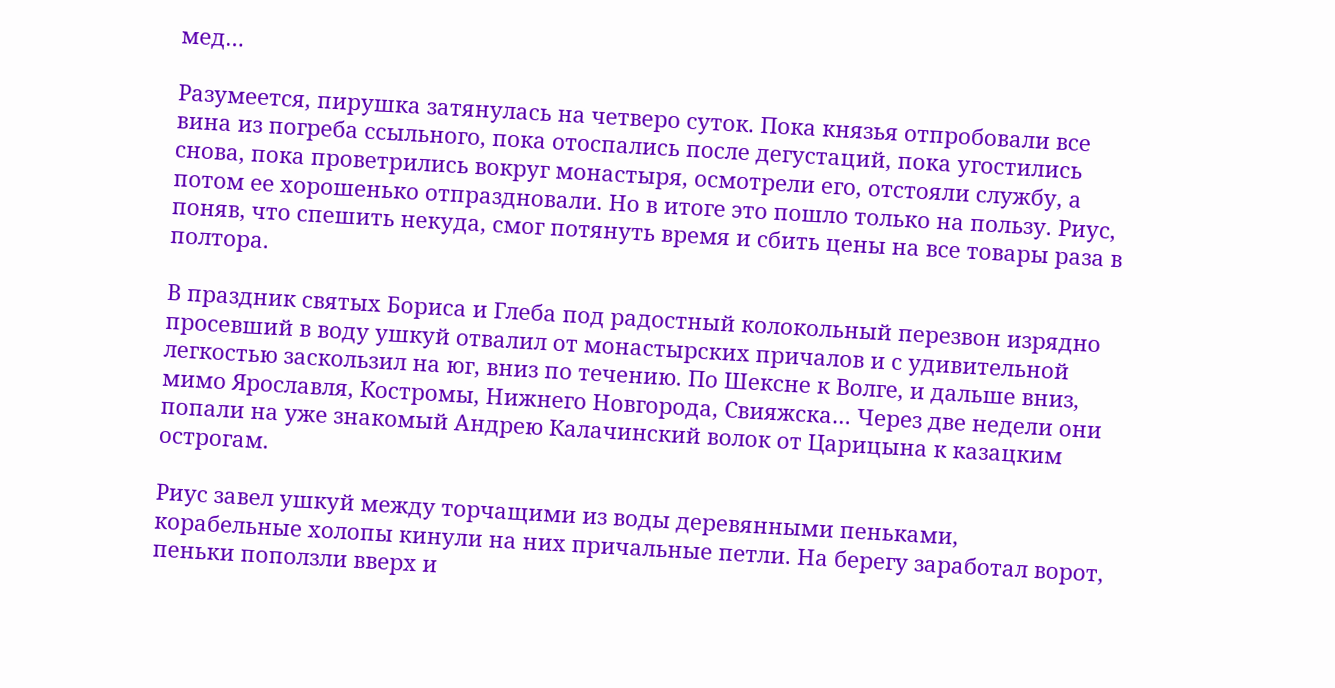мед…

Разумеется, пирушка затянулась на четверо суток. Пока князья отпробовали все вина из погреба ссыльного, пока отоспались после дегустаций, пока угостились снова, пока проветрились вокруг монастыря, осмотрели его, отстояли службу, а потом ее хорошенько отпраздновали. Но в итоге это пошло только на пользу. Риус, поняв, что спешить некуда, смог потянуть время и сбить цены на все товары раза в полтора.

В праздник святых Бориса и Глеба под радостный колокольный перезвон изрядно просевший в воду ушкуй отвалил от монастырских причалов и с удивительной легкостью заскользил на юг, вниз по течению. По Шексне к Волге, и дальше вниз, мимо Ярославля, Костромы, Нижнего Новгорода, Свияжска… Через две недели они попали на уже знакомый Андрею Калачинский волок от Царицына к казацким острогам.

Риус завел ушкуй между торчащими из воды деревянными пеньками, корабельные холопы кинули на них причальные петли. На берегу заработал ворот, пеньки поползли вверх и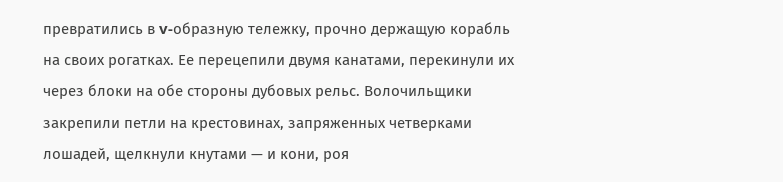превратились в v-образную тележку, прочно держащую корабль на своих рогатках. Ее перецепили двумя канатами, перекинули их через блоки на обе стороны дубовых рельс. Волочильщики закрепили петли на крестовинах, запряженных четверками лошадей, щелкнули кнутами — и кони, роя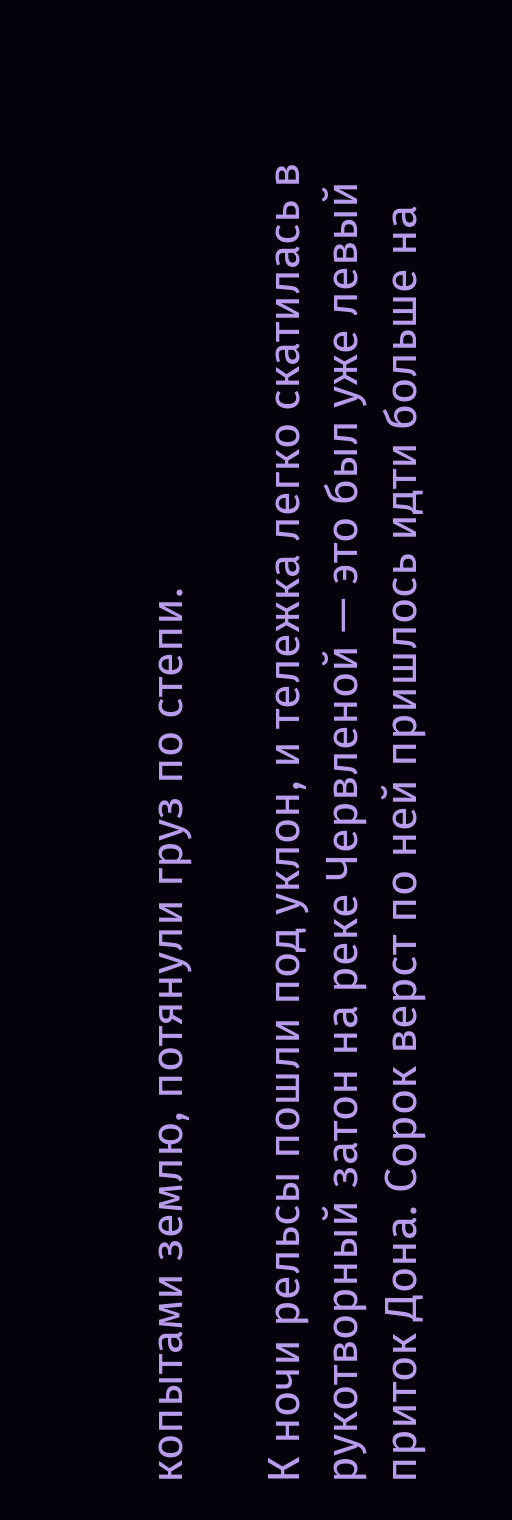копытами землю, потянули груз по степи.

К ночи рельсы пошли под уклон, и тележка легко скатилась в рукотворный затон на реке Червленой — это был уже левый приток Дона. Сорок верст по ней пришлось идти больше на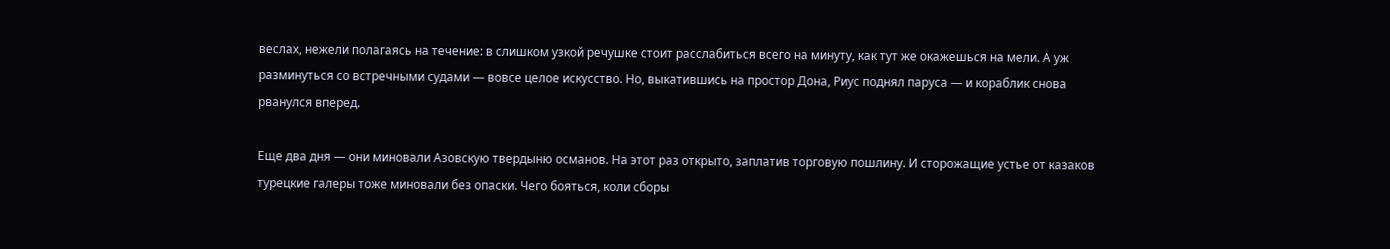веслах, нежели полагаясь на течение: в слишком узкой речушке стоит расслабиться всего на минуту, как тут же окажешься на мели. А уж разминуться со встречными судами — вовсе целое искусство. Но, выкатившись на простор Дона, Риус поднял паруса — и кораблик снова рванулся вперед.

Еще два дня — они миновали Азовскую твердыню османов. На этот раз открыто, заплатив торговую пошлину. И сторожащие устье от казаков турецкие галеры тоже миновали без опаски. Чего бояться, коли сборы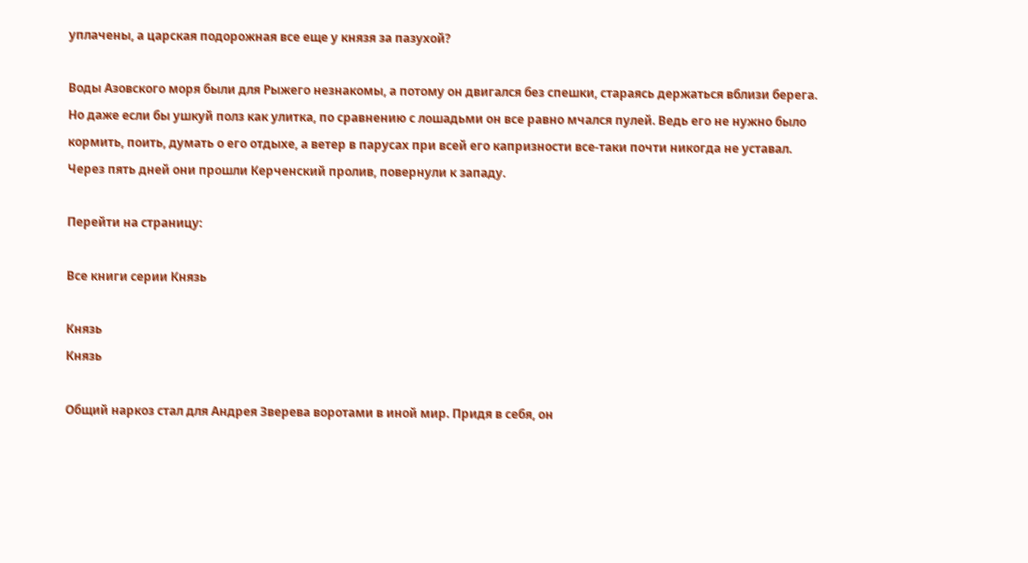уплачены, а царская подорожная все еще у князя за пазухой?

Воды Азовского моря были для Рыжего незнакомы, а потому он двигался без спешки, стараясь держаться вблизи берега. Но даже если бы ушкуй полз как улитка, по сравнению с лошадьми он все равно мчался пулей. Ведь его не нужно было кормить, поить, думать о его отдыхе, а ветер в парусах при всей его капризности все-таки почти никогда не уставал. Через пять дней они прошли Керченский пролив, повернули к западу.

Перейти на страницу:

Все книги серии Князь

Князь
Князь

Общий наркоз стал для Андрея Зверева воротами в иной мир. Придя в себя, он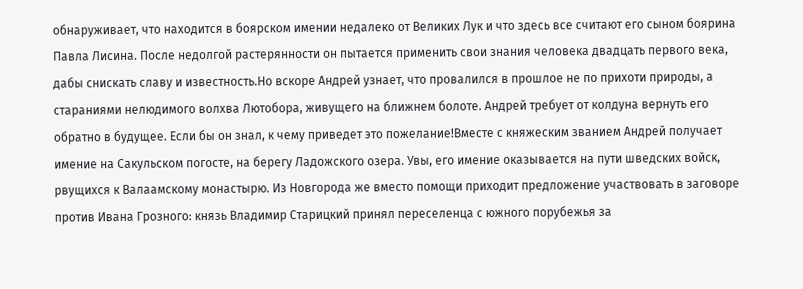обнаруживает, что находится в боярском имении недалеко от Великих Лук и что здесь все считают его сыном боярина Павла Лисина. После недолгой растерянности он пытается применить свои знания человека двадцать первого века, дабы снискать славу и известность.Но вскоре Андрей узнает, что провалился в прошлое не по прихоти природы, а стараниями нелюдимого волхва Лютобора, живущего на ближнем болоте. Андрей требует от колдуна вернуть его обратно в будущее. Если бы он знал, к чему приведет это пожелание!Вместе с княжеским званием Андрей получает имение на Сакульском погосте, на берегу Ладожского озера. Увы, его имение оказывается на пути шведских войск, рвущихся к Валаамскому монастырю. Из Новгорода же вместо помощи приходит предложение участвовать в заговоре против Ивана Грозного: князь Владимир Старицкий принял переселенца с южного порубежья за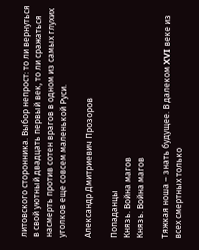литовского сторонника. Выбор непрост: то ли вернуться в свой уютный двадцать первый век, то ли сражаться насмерть против сотен врагов в одном из самых глухих уголков еще совсем маленькой Руси.

Александр Дмитриевич Прозоров

Попаданцы
Князь. Война магов
Князь. Война магов

Тяжкая ноша – знать будущее. В далеком XVI веке из всех смертных только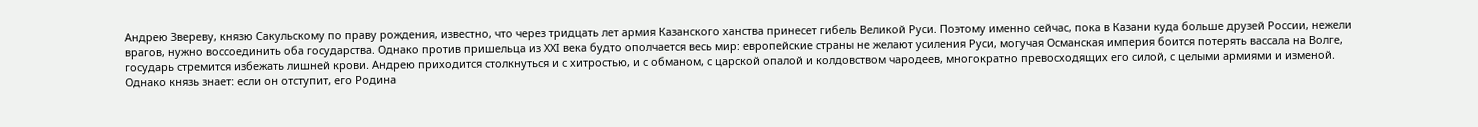Андрею Звереву, князю Сакульскому по праву рождения, известно, что через тридцать лет армия Казанского ханства принесет гибель Великой Руси. Поэтому именно сейчас, пока в Казани куда больше друзей России, нежели врагов, нужно воссоединить оба государства. Однако против пришельца из XXI века будто ополчается весь мир: европейские страны не желают усиления Руси, могучая Османская империя боится потерять вассала на Волге, государь стремится избежать лишней крови. Андрею приходится столкнуться и с хитростью, и с обманом, с царской опалой и колдовством чародеев, многократно превосходящих его силой, с целыми армиями и изменой. Однако князь знает: если он отступит, его Родина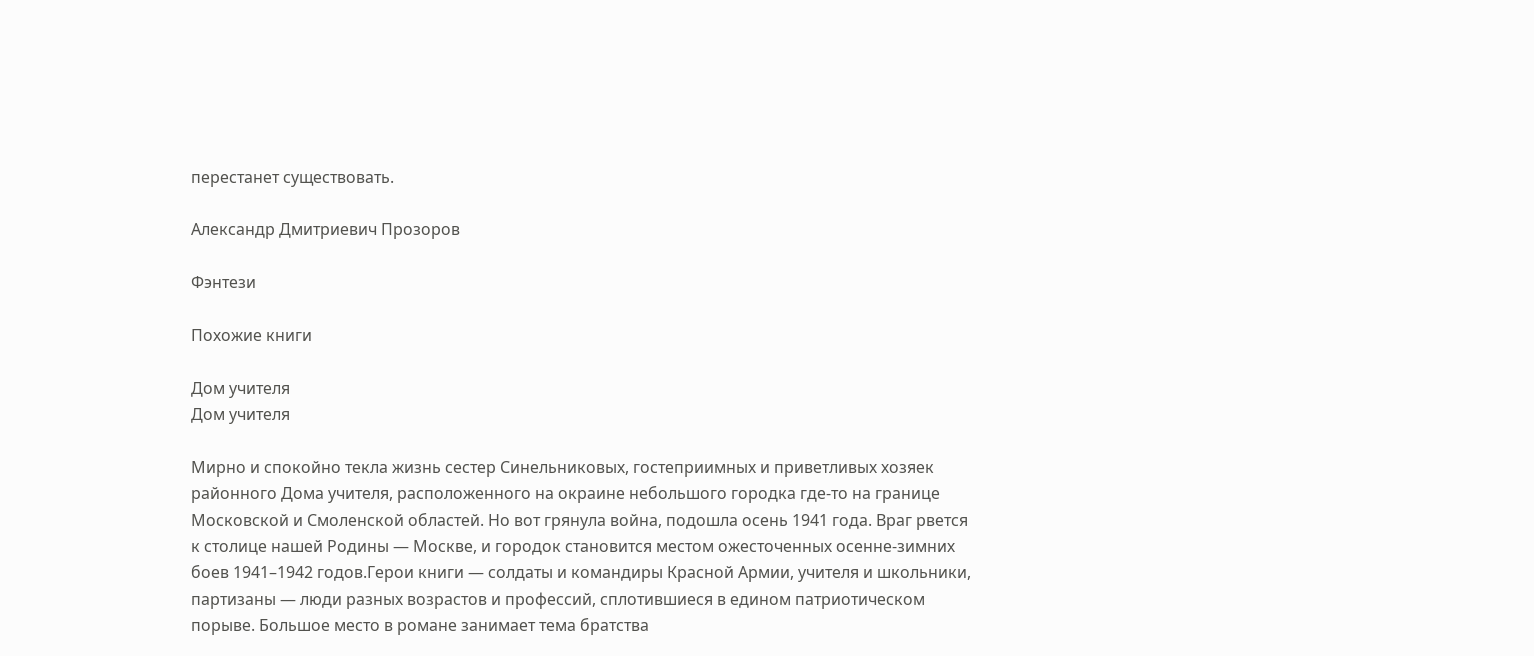перестанет существовать.

Александр Дмитриевич Прозоров

Фэнтези

Похожие книги

Дом учителя
Дом учителя

Мирно и спокойно текла жизнь сестер Синельниковых, гостеприимных и приветливых хозяек районного Дома учителя, расположенного на окраине небольшого городка где-то на границе Московской и Смоленской областей. Но вот грянула война, подошла осень 1941 года. Враг рвется к столице нашей Родины — Москве, и городок становится местом ожесточенных осенне-зимних боев 1941–1942 годов.Герои книги — солдаты и командиры Красной Армии, учителя и школьники, партизаны — люди разных возрастов и профессий, сплотившиеся в едином патриотическом порыве. Большое место в романе занимает тема братства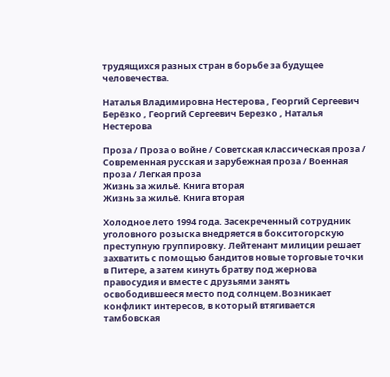трудящихся разных стран в борьбе за будущее человечества.

Наталья Владимировна Нестерова , Георгий Сергеевич Берёзко , Георгий Сергеевич Березко , Наталья Нестерова

Проза / Проза о войне / Советская классическая проза / Современная русская и зарубежная проза / Военная проза / Легкая проза
Жизнь за жильё. Книга вторая
Жизнь за жильё. Книга вторая

Холодное лето 1994 года. Засекреченный сотрудник уголовного розыска внедряется в бокситогорскую преступную группировку. Лейтенант милиции решает захватить с помощью бандитов новые торговые точки в Питере, а затем кинуть братву под жернова правосудия и вместе с друзьями занять освободившееся место под солнцем.Возникает конфликт интересов, в который втягивается тамбовская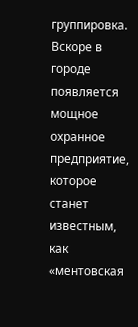группировка. Вскоре в городе появляется мощное охранное предприятие, которое станет известным, как «ментовская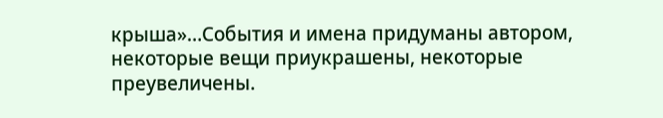крыша»…События и имена придуманы автором, некоторые вещи приукрашены, некоторые преувеличены.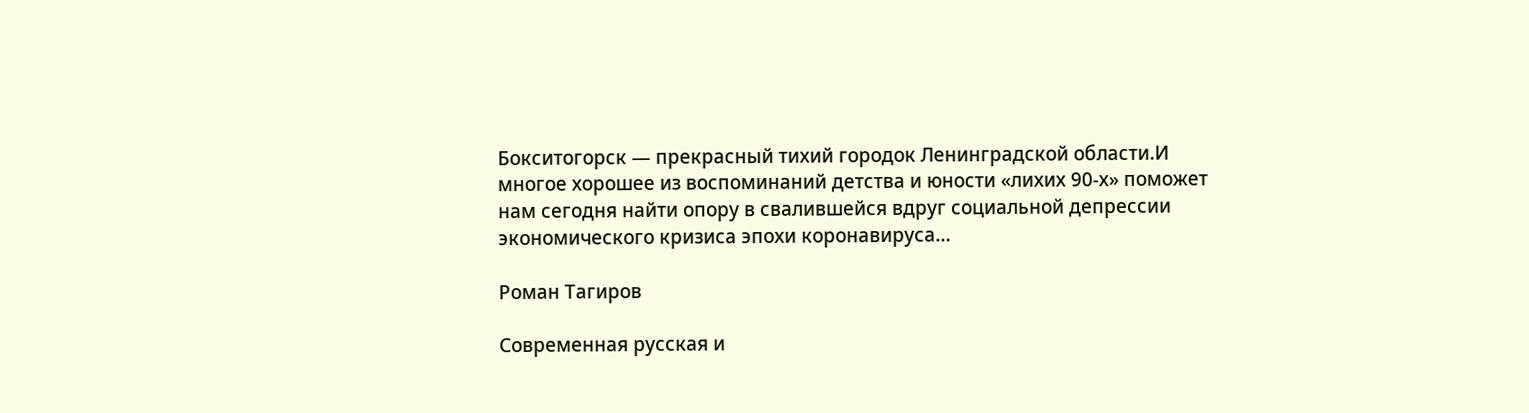Бокситогорск — прекрасный тихий городок Ленинградской области.И многое хорошее из воспоминаний детства и юности «лихих 90-х» поможет нам сегодня найти опору в свалившейся вдруг социальной депрессии экономического кризиса эпохи коронавируса…

Роман Тагиров

Современная русская и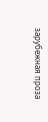зарубежная проза